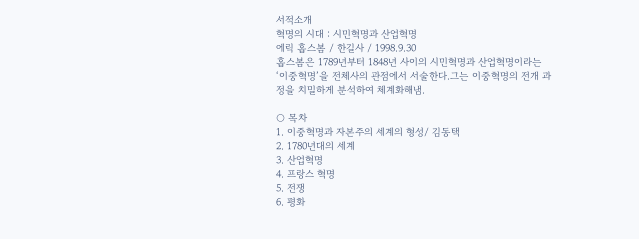서적소개
혁명의 시대 : 시민혁명과 산업혁명
에릭 홉스봄 / 한길사 / 1998.9.30
홉스봄은 1789년부터 1848년 사이의 시민혁명과 산업혁명이라는 ‘이중혁명’을 전체사의 관점에서 서술한다.그는 이중혁명의 전개 과정을 치밀하게 분석하여 체계화해냄.

○ 목차
1. 이중혁명과 자본주의 세계의 형성/ 김동택
2. 1780년대의 세계
3. 산업혁명
4. 프랑스 혁명
5. 전쟁
6. 평화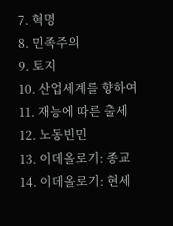7. 혁명
8. 민족주의
9. 토지
10. 산업세계를 향하여
11. 재능에 따른 출세
12. 노동빈민
13. 이데올로기: 종교
14. 이데올로기: 현세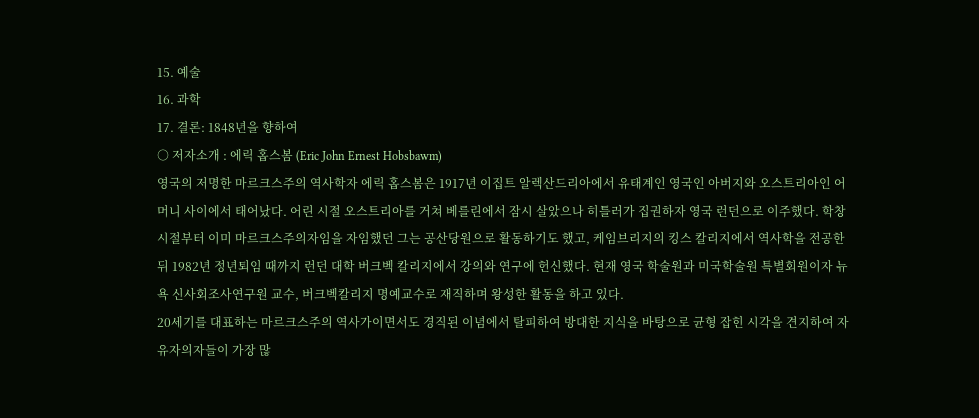15. 예술
16. 과학
17. 결론: 1848년을 향하여
○ 저자소개 : 에릭 홉스봄 (Eric John Ernest Hobsbawm)
영국의 저명한 마르크스주의 역사학자 에릭 홉스봄은 1917년 이집트 알렉산드리아에서 유태계인 영국인 아버지와 오스트리아인 어머니 사이에서 태어났다. 어린 시절 오스트리아를 거쳐 베를린에서 잠시 살았으나 히틀러가 집권하자 영국 런던으로 이주했다. 학창시절부터 이미 마르크스주의자임을 자임했던 그는 공산당원으로 활동하기도 했고, 케임브리지의 킹스 칼리지에서 역사학을 전공한 뒤 1982년 정년퇴임 때까지 런던 대학 버크벡 칼리지에서 강의와 연구에 헌신했다. 현재 영국 학술원과 미국학술원 특별회원이자 뉴욕 신사회조사연구원 교수, 버크벡칼리지 명예교수로 재직하며 왕성한 활동을 하고 있다.
20세기를 대표하는 마르크스주의 역사가이면서도 경직된 이념에서 탈피하여 방대한 지식을 바탕으로 균형 잡힌 시각을 견지하여 자유자의자들이 가장 많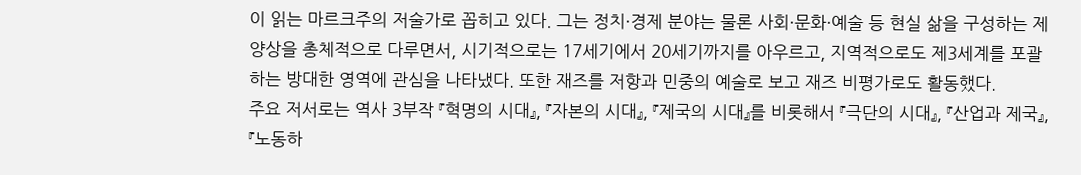이 읽는 마르크주의 저술가로 꼽히고 있다. 그는 정치·경제 분야는 물론 사회·문화·예술 등 현실 삶을 구성하는 제 양상을 총체적으로 다루면서, 시기적으로는 17세기에서 20세기까지를 아우르고, 지역적으로도 제3세계를 포괄하는 방대한 영역에 관심을 나타냈다. 또한 재즈를 저항과 민중의 예술로 보고 재즈 비평가로도 활동했다.
주요 저서로는 역사 3부작 『혁명의 시대』, 『자본의 시대』, 『제국의 시대』를 비롯해서 『극단의 시대』, 『산업과 제국』, 『노동하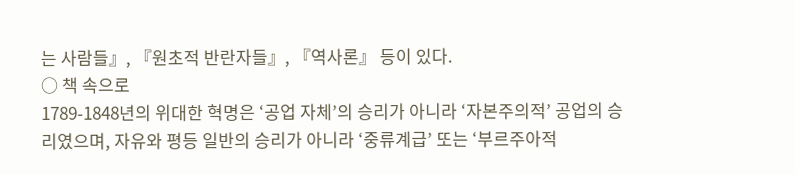는 사람들』, 『원초적 반란자들』, 『역사론』 등이 있다.
○ 책 속으로
1789-1848년의 위대한 혁명은 ‘공업 자체’의 승리가 아니라 ‘자본주의적’ 공업의 승리였으며, 자유와 평등 일반의 승리가 아니라 ‘중류계급’ 또는 ‘부르주아적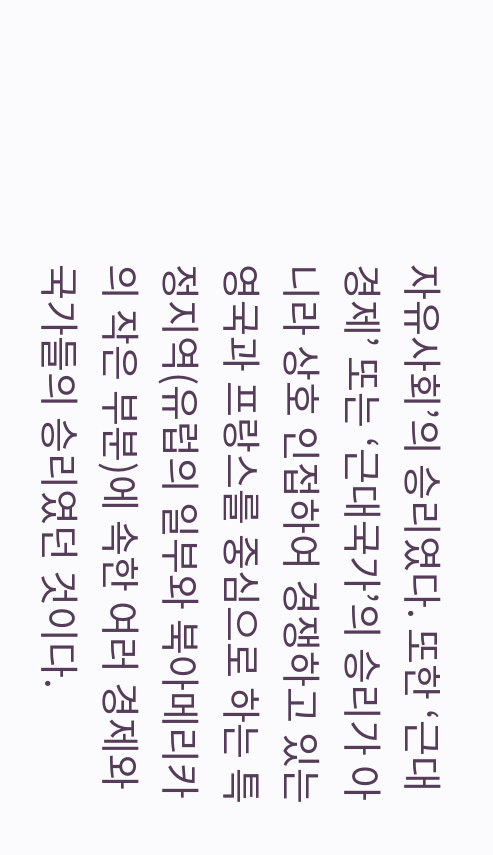자유사회’의 승리였다. 또한 ‘근대경제’ 또는 ‘근대국가’의 승리가 아니라 상호 인접하여 경쟁하고 있는 영국과 프랑스를 중심으로 하는 특정지역(유럽의 일부와 북아메리카의 작은 부분)에 속한 여러 경제와 국가들의 승리였던 것이다.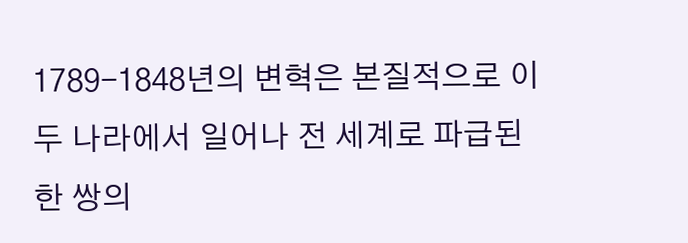1789-1848년의 변혁은 본질적으로 이 두 나라에서 일어나 전 세계로 파급된 한 쌍의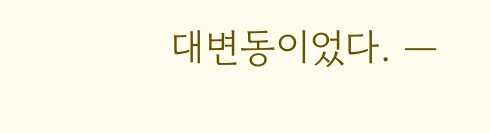대변동이었다. —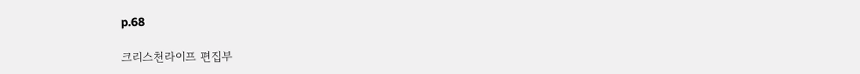p.68

크리스천라이프 편집부